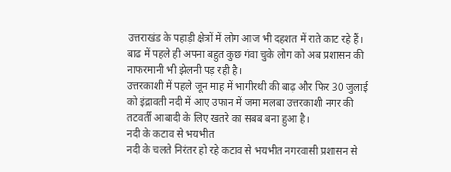उत्तराखंड के पहाड़ी क्षेत्रों में लोग आज भी दहशत में राते काट रहे हैं। बाढ में पहले ही अपना बहुत कुछ गंवा चुके लोग को अब प्रशासन की नाफरमानी भी झेलनी पड़ रही है।
उत्तरकाशी में पहले जून माह में भागीरथी की बाढ़ और फिर 30 जुलाई को इंद्रावती नदी में आए उफान में जमा मलबा उत्तरकाशी नगर की तटवर्ती आबादी के लिए खतरे का सबब बना हुआ है।
नदी के कटाव से भयभीत
नदी के चलते निरंतर हो रहे कटाव से भयभीत नगरवासी प्रशासन से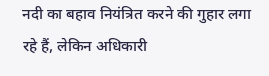नदी का बहाव नियंत्रित करने की गुहार लगा रहे हैं, लेकिन अधिकारी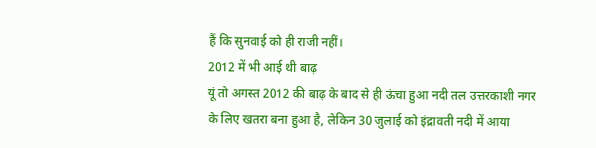हैं कि सुनवाई को ही राजी नहीं।
2012 में भी आई थी बाढ़
यूं तो अगस्त 2012 की बाढ़ के बाद से ही ऊंचा हुआ नदी तल उत्तरकाशी नगर के लिए खतरा बना हुआ है, लेकिन 30 जुलाई को इंद्रावती नदी में आया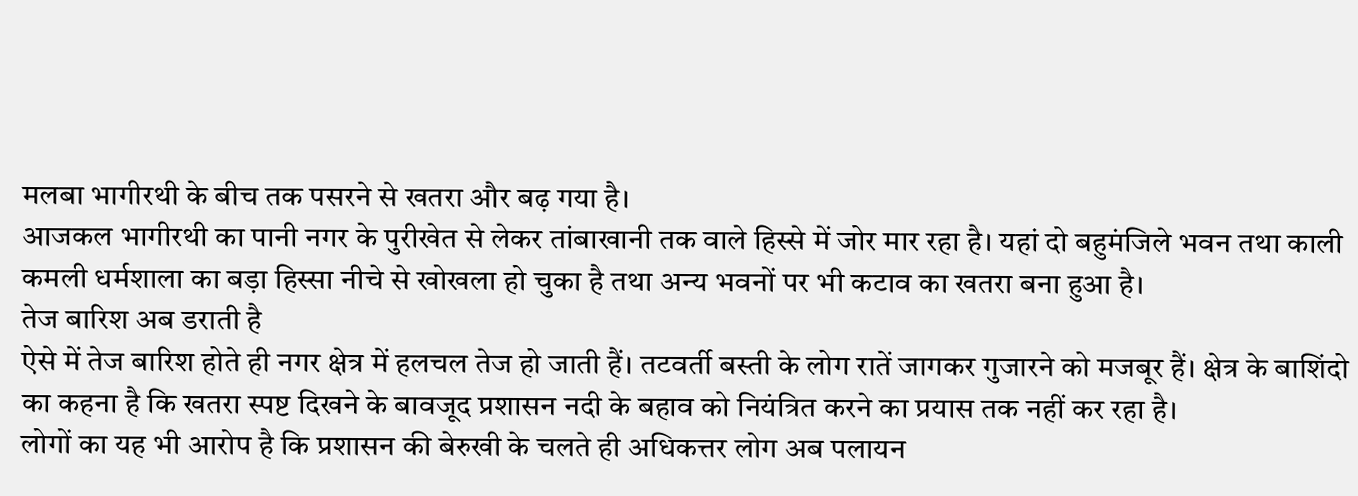मलबा भागीरथी के बीच तक पसरने से खतरा और बढ़ गया है।
आजकल भागीरथी का पानी नगर के पुरीखेत से लेकर तांबाखानी तक वाले हिस्से में जोर मार रहा है। यहां दो बहुमंजिले भवन तथा काली कमली धर्मशाला का बड़ा हिस्सा नीचे से खोखला हो चुका है तथा अन्य भवनों पर भी कटाव का खतरा बना हुआ है।
तेज बारिश अब डराती है
ऐसे में तेज बारिश होते ही नगर क्षेत्र में हलचल तेज हो जाती हैं। तटवर्ती बस्ती के लोग रातें जागकर गुजारने को मजबूर हैं। क्षेत्र के बाशिंदो का कहना है कि खतरा स्पष्ट दिखने के बावजूद प्रशासन नदी के बहाव को नियंत्रित करने का प्रयास तक नहीं कर रहा है।
लोगों का यह भी आरोप है कि प्रशासन की बेरुखी के चलते ही अधिकत्तर लोग अब पलायन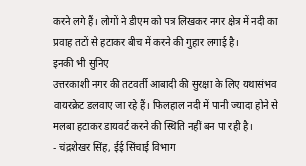करने लगे हैं। लोगों ने डीएम को पत्र लिखकर नगर क्षेत्र में नदी का प्रवाह तटों से हटाकर बीच में करने की गुहार लगाई है।
इनकी भी सुनिए
उत्तरकाशी नगर की तटवर्ती आबादी की सुरक्षा के लिए यथासंभव वायरक्रेट डलवाए जा रहे हैं। फिलहाल नदी में पानी ज्यादा होने से मलबा हटाकर डायवर्ट करने की स्थिति नहीं बन पा रही है।
- चंद्रशेखर सिंह, ईई सिंचाई विभाग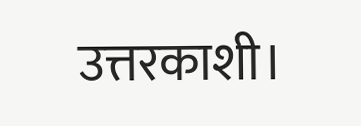उत्तरकाशी।